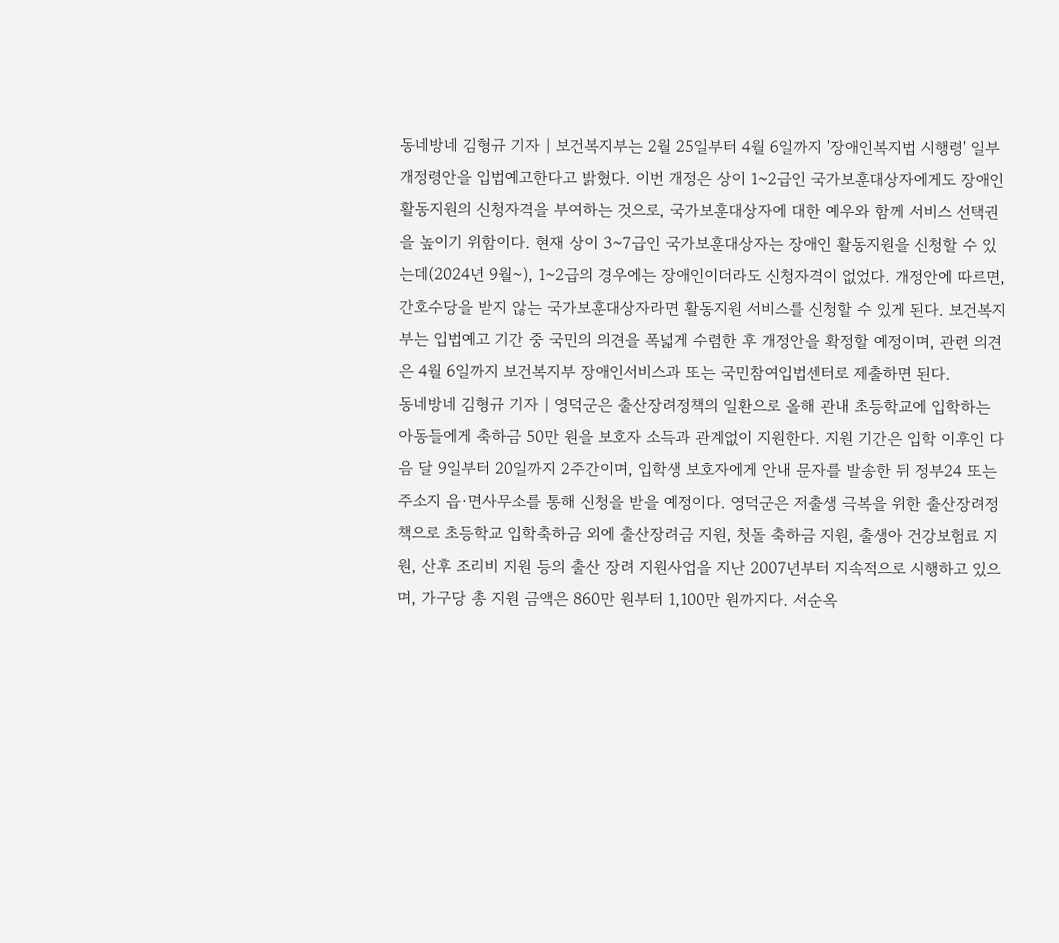동네방네 김형규 기자 | 보건복지부는 2월 25일부터 4월 6일까지 '장애인복지법 시행령' 일부개정령안을 입법예고한다고 밝혔다. 이번 개정은 상이 1~2급인 국가보훈대상자에게도 장애인 활동지원의 신청자격을 부여하는 것으로, 국가보훈대상자에 대한 예우와 함께 서비스 선택권을 높이기 위함이다. 현재 상이 3~7급인 국가보훈대상자는 장애인 활동지원을 신청할 수 있는데(2024년 9월~), 1~2급의 경우에는 장애인이더라도 신청자격이 없었다. 개정안에 따르면, 간호수당을 받지 않는 국가보훈대상자라면 활동지원 서비스를 신청할 수 있게 된다. 보건복지부는 입법예고 기간 중 국민의 의견을 폭넓게 수렴한 후 개정안을 확정할 예정이며, 관련 의견은 4월 6일까지 보건복지부 장애인서비스과 또는 국민참여입법센터로 제출하면 된다.
동네방네 김형규 기자 | 영덕군은 출산장려정책의 일환으로 올해 관내 초등학교에 입학하는 아동들에게 축하금 50만 원을 보호자 소득과 관계없이 지원한다. 지원 기간은 입학 이후인 다음 달 9일부터 20일까지 2주간이며, 입학생 보호자에게 안내 문자를 발송한 뒤 정부24 또는 주소지 읍·면사무소를 통해 신청을 받을 예정이다. 영덕군은 저출생 극복을 위한 출산장려정책으로 초등학교 입학축하금 외에 출산장려금 지원, 첫돌 축하금 지원, 출생아 건강보험료 지원, 산후 조리비 지원 등의 출산 장려 지원사업을 지난 2007년부터 지속적으로 시행하고 있으며, 가구당 총 지원 금액은 860만 원부터 1,100만 원까지다. 서순옥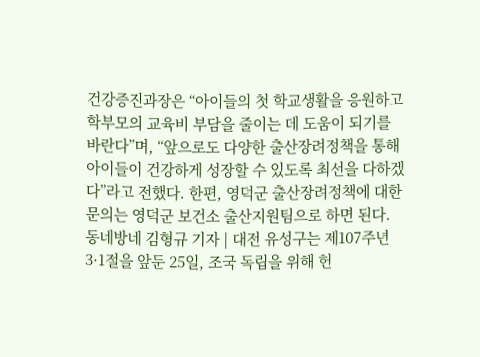건강증진과장은 “아이들의 첫 학교생활을 응원하고 학부모의 교육비 부담을 줄이는 데 도움이 되기를 바란다”며, “앞으로도 다양한 출산장려정책을 통해 아이들이 건강하게 성장할 수 있도록 최선을 다하겠다”라고 전했다. 한편, 영덕군 출산장려정책에 대한 문의는 영덕군 보건소 출산지원팀으로 하면 된다.
동네방네 김형규 기자 | 대전 유성구는 제107주년 3·1절을 앞둔 25일, 조국 독립을 위해 헌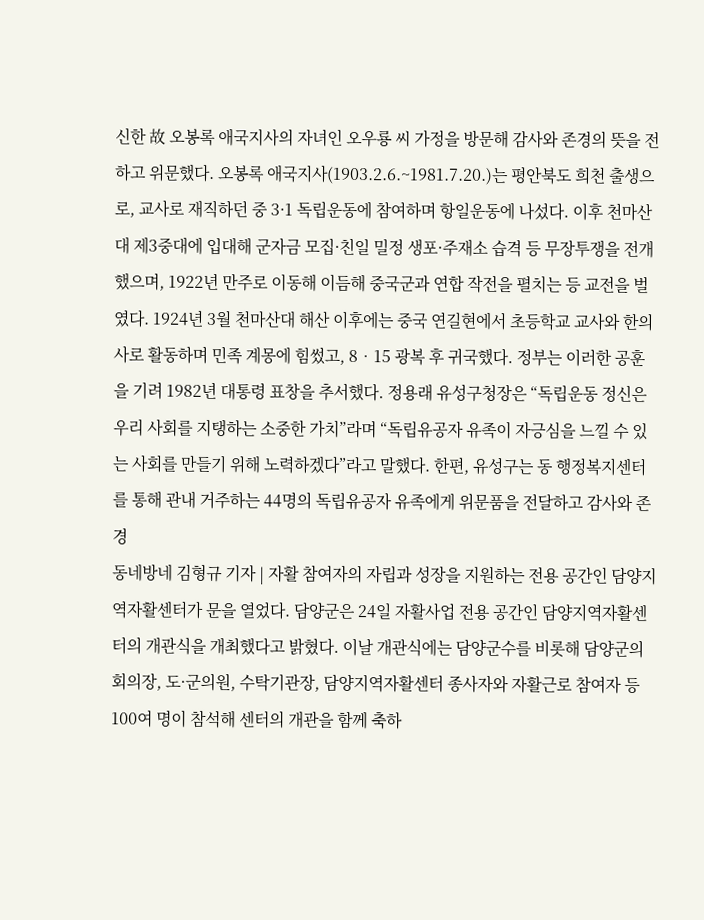신한 故 오봉록 애국지사의 자녀인 오우룡 씨 가정을 방문해 감사와 존경의 뜻을 전하고 위문했다. 오봉록 애국지사(1903.2.6.~1981.7.20.)는 평안북도 희천 출생으로, 교사로 재직하던 중 3·1 독립운동에 참여하며 항일운동에 나섰다. 이후 천마산대 제3중대에 입대해 군자금 모집·친일 밀정 생포·주재소 습격 등 무장투쟁을 전개했으며, 1922년 만주로 이동해 이듬해 중국군과 연합 작전을 펼치는 등 교전을 벌였다. 1924년 3월 천마산대 해산 이후에는 중국 연길현에서 초등학교 교사와 한의사로 활동하며 민족 계몽에 힘썼고, 8‧15 광복 후 귀국했다. 정부는 이러한 공훈을 기려 1982년 대통령 표창을 추서했다. 정용래 유성구청장은 “독립운동 정신은 우리 사회를 지탱하는 소중한 가치”라며 “독립유공자 유족이 자긍심을 느낄 수 있는 사회를 만들기 위해 노력하겠다”라고 말했다. 한편, 유성구는 동 행정복지센터를 통해 관내 거주하는 44명의 독립유공자 유족에게 위문품을 전달하고 감사와 존경
동네방네 김형규 기자 | 자활 참여자의 자립과 성장을 지원하는 전용 공간인 담양지역자활센터가 문을 열었다. 담양군은 24일 자활사업 전용 공간인 담양지역자활센터의 개관식을 개최했다고 밝혔다. 이날 개관식에는 담양군수를 비롯해 담양군의회의장, 도·군의원, 수탁기관장, 담양지역자활센터 종사자와 자활근로 참여자 등 100여 명이 참석해 센터의 개관을 함께 축하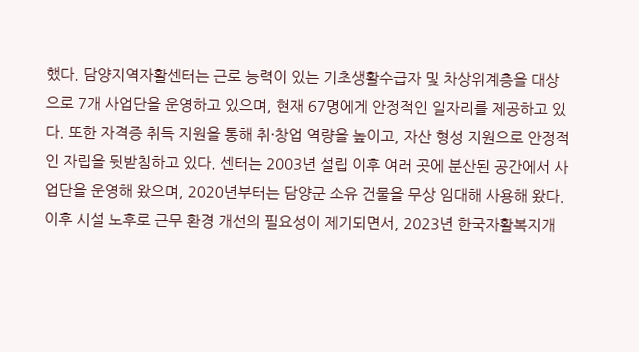했다. 담양지역자활센터는 근로 능력이 있는 기초생활수급자 및 차상위계층을 대상으로 7개 사업단을 운영하고 있으며, 현재 67명에게 안정적인 일자리를 제공하고 있다. 또한 자격증 취득 지원을 통해 취·창업 역량을 높이고, 자산 형성 지원으로 안정적인 자립을 뒷받침하고 있다. 센터는 2003년 설립 이후 여러 곳에 분산된 공간에서 사업단을 운영해 왔으며, 2020년부터는 담양군 소유 건물을 무상 임대해 사용해 왔다. 이후 시설 노후로 근무 환경 개선의 필요성이 제기되면서, 2023년 한국자활복지개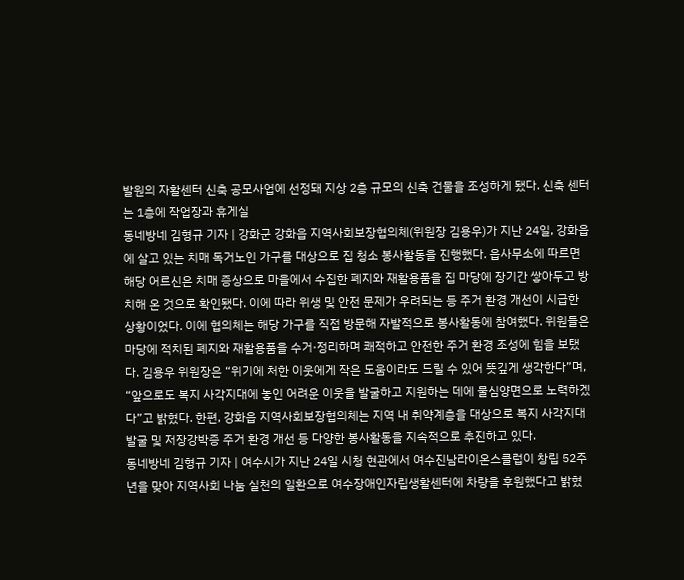발원의 자활센터 신축 공모사업에 선정돼 지상 2층 규모의 신축 건물을 조성하게 됐다. 신축 센터는 1층에 작업장과 휴게실
동네방네 김형규 기자 | 강화군 강화읍 지역사회보장협의체(위원장 김용우)가 지난 24일, 강화읍에 살고 있는 치매 독거노인 가구를 대상으로 집 청소 봉사활동을 진행했다. 읍사무소에 따르면 해당 어르신은 치매 증상으로 마을에서 수집한 폐지와 재활용품을 집 마당에 장기간 쌓아두고 방치해 온 것으로 확인됐다. 이에 따라 위생 및 안전 문제가 우려되는 등 주거 환경 개선이 시급한 상황이었다. 이에 협의체는 해당 가구를 직접 방문해 자발적으로 봉사활동에 참여했다. 위원들은 마당에 적치된 폐지와 재활용품을 수거·정리하며 쾌적하고 안전한 주거 환경 조성에 힘을 보탰다. 김용우 위원장은 “위기에 처한 이웃에게 작은 도움이라도 드릴 수 있어 뜻깊게 생각한다”며, “앞으로도 복지 사각지대에 놓인 어려운 이웃을 발굴하고 지원하는 데에 물심양면으로 노력하겠다”고 밝혔다. 한편, 강화읍 지역사회보장협의체는 지역 내 취약계층을 대상으로 복지 사각지대 발굴 및 저장강박증 주거 환경 개선 등 다양한 봉사활동을 지속적으로 추진하고 있다.
동네방네 김형규 기자 | 여수시가 지난 24일 시청 현관에서 여수진남라이온스클럽이 창립 52주년을 맞아 지역사회 나눔 실천의 일환으로 여수장애인자립생활센터에 차량을 후원했다고 밝혔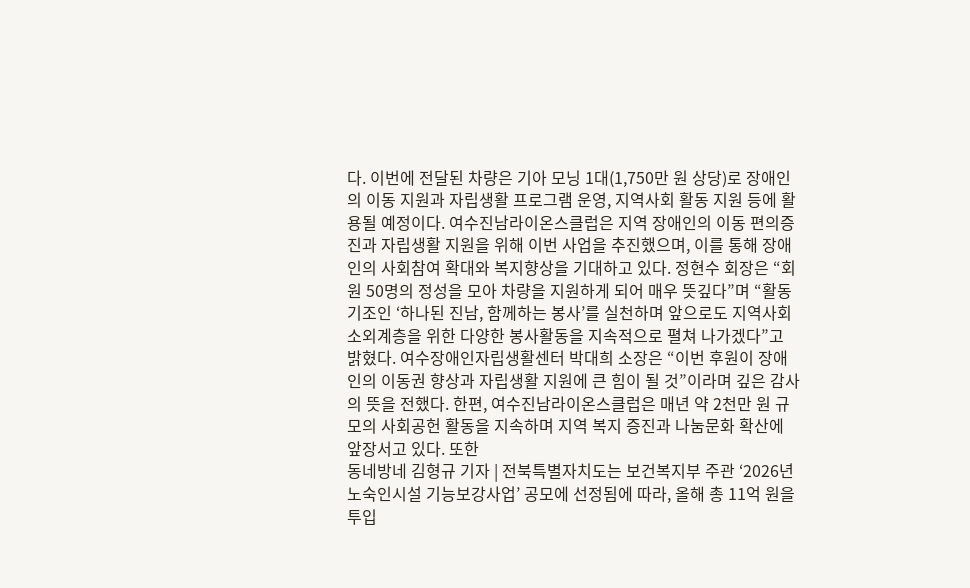다. 이번에 전달된 차량은 기아 모닝 1대(1,750만 원 상당)로 장애인의 이동 지원과 자립생활 프로그램 운영, 지역사회 활동 지원 등에 활용될 예정이다. 여수진남라이온스클럽은 지역 장애인의 이동 편의증진과 자립생활 지원을 위해 이번 사업을 추진했으며, 이를 통해 장애인의 사회참여 확대와 복지향상을 기대하고 있다. 정현수 회장은 “회원 50명의 정성을 모아 차량을 지원하게 되어 매우 뜻깊다”며 “활동 기조인 ‘하나된 진남, 함께하는 봉사’를 실천하며 앞으로도 지역사회 소외계층을 위한 다양한 봉사활동을 지속적으로 펼쳐 나가겠다”고 밝혔다. 여수장애인자립생활센터 박대희 소장은 “이번 후원이 장애인의 이동권 향상과 자립생활 지원에 큰 힘이 될 것”이라며 깊은 감사의 뜻을 전했다. 한편, 여수진남라이온스클럽은 매년 약 2천만 원 규모의 사회공헌 활동을 지속하며 지역 복지 증진과 나눔문화 확산에 앞장서고 있다. 또한
동네방네 김형규 기자 | 전북특별자치도는 보건복지부 주관 ‘2026년 노숙인시설 기능보강사업’ 공모에 선정됨에 따라, 올해 총 11억 원을 투입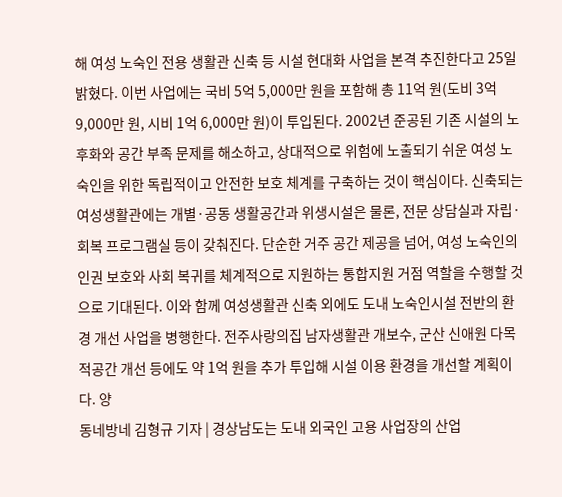해 여성 노숙인 전용 생활관 신축 등 시설 현대화 사업을 본격 추진한다고 25일 밝혔다. 이번 사업에는 국비 5억 5,000만 원을 포함해 총 11억 원(도비 3억 9,000만 원, 시비 1억 6,000만 원)이 투입된다. 2002년 준공된 기존 시설의 노후화와 공간 부족 문제를 해소하고, 상대적으로 위험에 노출되기 쉬운 여성 노숙인을 위한 독립적이고 안전한 보호 체계를 구축하는 것이 핵심이다. 신축되는 여성생활관에는 개별·공동 생활공간과 위생시설은 물론, 전문 상담실과 자립·회복 프로그램실 등이 갖춰진다. 단순한 거주 공간 제공을 넘어, 여성 노숙인의 인권 보호와 사회 복귀를 체계적으로 지원하는 통합지원 거점 역할을 수행할 것으로 기대된다. 이와 함께 여성생활관 신축 외에도 도내 노숙인시설 전반의 환경 개선 사업을 병행한다. 전주사랑의집 남자생활관 개보수, 군산 신애원 다목적공간 개선 등에도 약 1억 원을 추가 투입해 시설 이용 환경을 개선할 계획이다. 양
동네방네 김형규 기자 | 경상남도는 도내 외국인 고용 사업장의 산업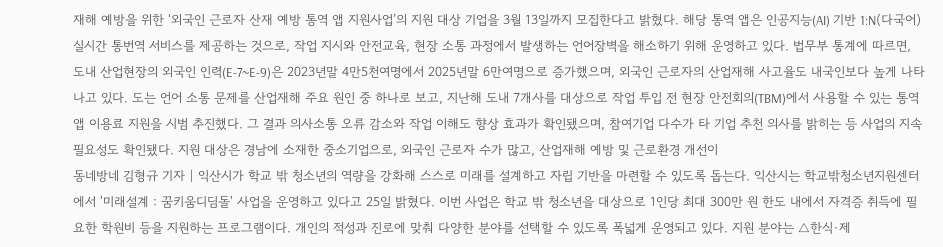재해 예방을 위한 ‘외국인 근로자 산재 예방 통역 앱 지원사업’의 지원 대상 기업을 3월 13일까지 모집한다고 밝혔다. 해당 통역 앱은 인공지능(AI) 기반 1:N(다국어) 실시간 통번역 서비스를 제공하는 것으로, 작업 지시와 안전교육, 현장 소통 과정에서 발생하는 언어장벽을 해소하기 위해 운영하고 있다. 법무부 통계에 따르면, 도내 산업현장의 외국인 인력(E-7~E-9)은 2023년말 4만5천여명에서 2025년말 6만여명으로 증가했으며, 외국인 근로자의 산업재해 사고율도 내국인보다 높게 나타나고 있다. 도는 언어 소통 문제를 산업재해 주요 원인 중 하나로 보고, 지난해 도내 7개사를 대상으로 작업 투입 전 현장 안전회의(TBM)에서 사용할 수 있는 통역 앱 이용료 지원을 시범 추진했다. 그 결과 의사소통 오류 감소와 작업 이해도 향상 효과가 확인됐으며, 참여기업 다수가 타 기업 추천 의사를 밝히는 등 사업의 지속 필요성도 확인됐다. 지원 대상은 경남에 소재한 중소기업으로, 외국인 근로자 수가 많고, 산업재해 예방 및 근로환경 개선이
동네방네 김형규 기자 | 익산시가 학교 밖 청소년의 역량을 강화해 스스로 미래를 설계하고 자립 기반을 마련할 수 있도록 돕는다. 익산시는 학교밖청소년지원센터에서 '미래설계 : 꿈키움디딤돌' 사업을 운영하고 있다고 25일 밝혔다. 이번 사업은 학교 밖 청소년을 대상으로 1인당 최대 300만 원 한도 내에서 자격증 취득에 필요한 학원비 등을 지원하는 프로그램이다. 개인의 적성과 진로에 맞춰 다양한 분야를 선택할 수 있도록 폭넓게 운영되고 있다. 지원 분야는 △한식·제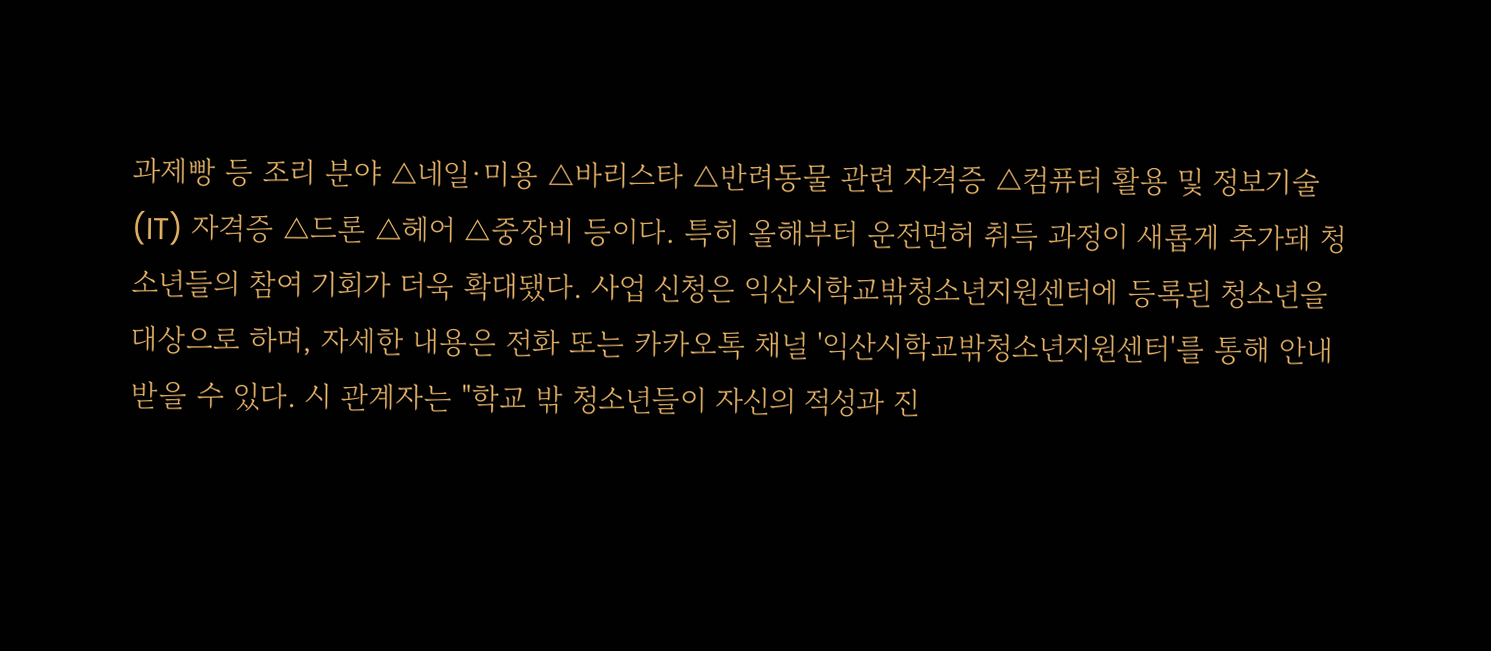과제빵 등 조리 분야 △네일·미용 △바리스타 △반려동물 관련 자격증 △컴퓨터 활용 및 정보기술(IT) 자격증 △드론 △헤어 △중장비 등이다. 특히 올해부터 운전면허 취득 과정이 새롭게 추가돼 청소년들의 참여 기회가 더욱 확대됐다. 사업 신청은 익산시학교밖청소년지원센터에 등록된 청소년을 대상으로 하며, 자세한 내용은 전화 또는 카카오톡 채널 '익산시학교밖청소년지원센터'를 통해 안내받을 수 있다. 시 관계자는 "학교 밖 청소년들이 자신의 적성과 진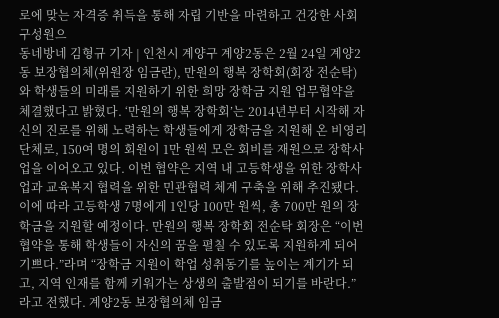로에 맞는 자격증 취득을 통해 자립 기반을 마련하고 건강한 사회 구성원으
동네방네 김형규 기자 | 인천시 계양구 계양2동은 2월 24일 계양2동 보장협의체(위원장 임금란), 만원의 행복 장학회(회장 전순탁)와 학생들의 미래를 지원하기 위한 희망 장학금 지원 업무협약을 체결했다고 밝혔다. ‘만원의 행복 장학회’는 2014년부터 시작해 자신의 진로를 위해 노력하는 학생들에게 장학금을 지원해 온 비영리단체로, 150여 명의 회원이 1만 원씩 모은 회비를 재원으로 장학사업을 이어오고 있다. 이번 협약은 지역 내 고등학생을 위한 장학사업과 교육복지 협력을 위한 민관협력 체계 구축을 위해 추진됐다. 이에 따라 고등학생 7명에게 1인당 100만 원씩, 총 700만 원의 장학금을 지원할 예정이다. 만원의 행복 장학회 전순탁 회장은 “이번 협약을 통해 학생들이 자신의 꿈을 펼칠 수 있도록 지원하게 되어 기쁘다.”라며 “장학금 지원이 학업 성취동기를 높이는 계기가 되고, 지역 인재를 함께 키워가는 상생의 출발점이 되기를 바란다.”라고 전했다. 계양2동 보장협의체 임금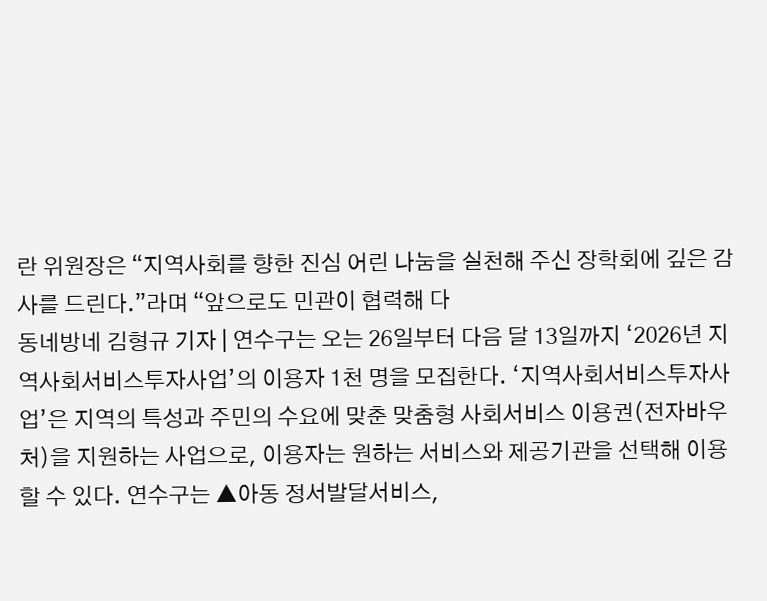란 위원장은 “지역사회를 향한 진심 어린 나눔을 실천해 주신 장학회에 깊은 감사를 드린다.”라며 “앞으로도 민관이 협력해 다
동네방네 김형규 기자 | 연수구는 오는 26일부터 다음 달 13일까지 ‘2026년 지역사회서비스투자사업’의 이용자 1천 명을 모집한다. ‘지역사회서비스투자사업’은 지역의 특성과 주민의 수요에 맞춘 맞춤형 사회서비스 이용권(전자바우처)을 지원하는 사업으로, 이용자는 원하는 서비스와 제공기관을 선택해 이용할 수 있다. 연수구는 ▲아동 정서발달서비스,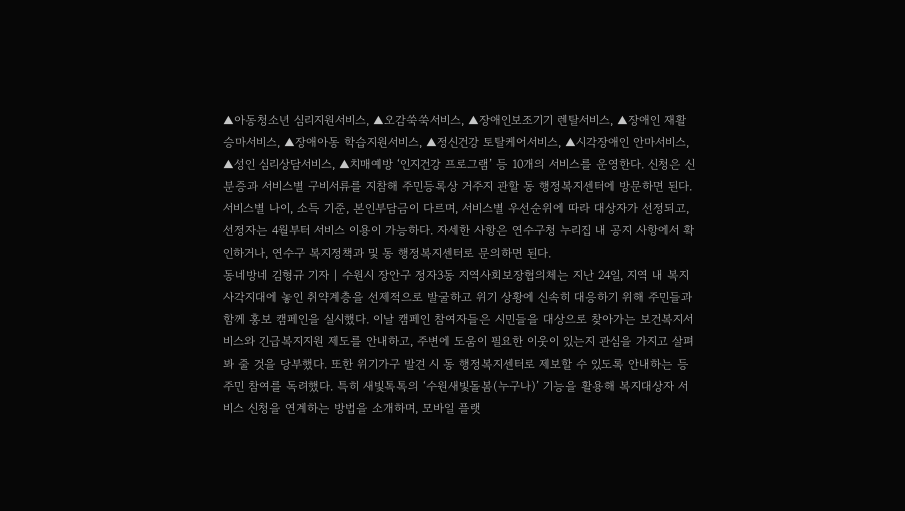▲아동청소년 심리지원서비스, ▲오감쑥쑥서비스, ▲장애인보조기기 렌탈서비스, ▲장애인 재활승마서비스, ▲장애아동 학습지원서비스, ▲정신건강 토탈케어서비스, ▲시각장애인 안마서비스, ▲성인 심리상담서비스, ▲치매예방 ‘인지건강 프로그램’ 등 10개의 서비스를 운영한다. 신청은 신분증과 서비스별 구비서류를 지참해 주민등록상 거주지 관할 동 행정복지센터에 방문하면 된다. 서비스별 나이, 소득 기준, 본인부담금이 다르며, 서비스별 우선순위에 따라 대상자가 선정되고, 선정자는 4월부터 서비스 이용이 가능하다. 자세한 사항은 연수구청 누리집 내 공지 사항에서 확인하거나, 연수구 복지정책과 및 동 행정복지센터로 문의하면 된다.
동네방네 김형규 기자 | 수원시 장안구 정자3동 지역사회보장협의체는 지난 24일, 지역 내 복지사각지대에 놓인 취약계층을 선제적으로 발굴하고 위기 상황에 신속히 대응하기 위해 주민들과 함께 홍보 캠페인을 실시했다. 이날 캠페인 참여자들은 시민들을 대상으로 찾아가는 보건복지서비스와 긴급복지지원 제도를 안내하고, 주변에 도움이 필요한 이웃이 있는지 관심을 가지고 살펴봐 줄 것을 당부했다. 또한 위기가구 발견 시 동 행정복지센터로 제보할 수 있도록 안내하는 등 주민 참여를 독려했다. 특히 새빛톡톡의 ‘수원새빛돌봄(누구나)’ 기능을 활용해 복지대상자 서비스 신청을 연계하는 방법을 소개하며, 모바일 플랫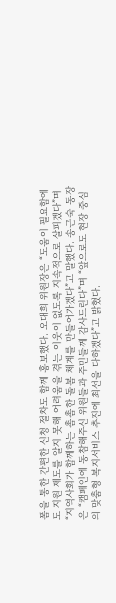폼을 통한 간편한 신청 절차도 함께 홍보했다. 오대희 위원장은 “도움이 필요함에도 지원 제도를 알지 못해 어려움을 겪는 이웃이 없도록 지속적으로 살피겠다”며 “지역사회가 함께하는 촘촘한 돌봄 체계를 만들어가겠다”고 말했다. 송근숙 동장은 “캠페인에 동참해주신 위원들과 주민들께 감사드린다”며 “앞으로도 현장 중심의 맞춤형 복지서비스 추진에 최선을 다하겠다”고 밝혔다.